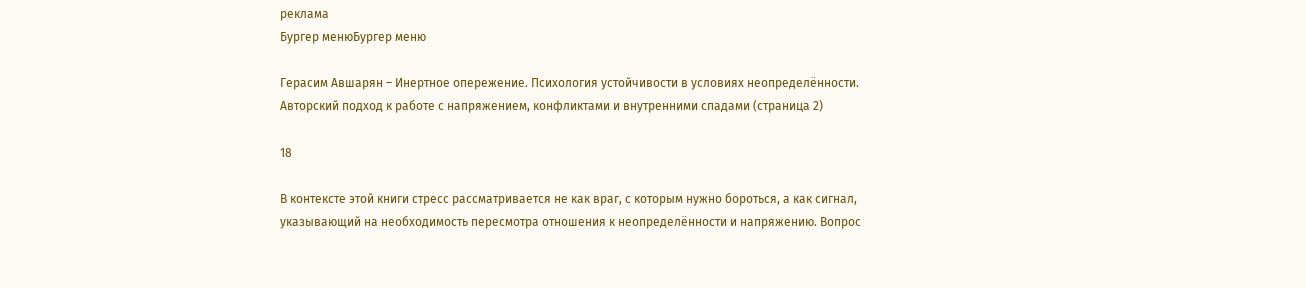реклама
Бургер менюБургер меню

Герасим Авшарян – Инертное опережение. Психология устойчивости в условиях неопределённости. Авторский подход к работе с напряжением, конфликтами и внутренними спадами (страница 2)

18

В контексте этой книги стресс рассматривается не как враг, с которым нужно бороться, а как сигнал, указывающий на необходимость пересмотра отношения к неопределённости и напряжению. Вопрос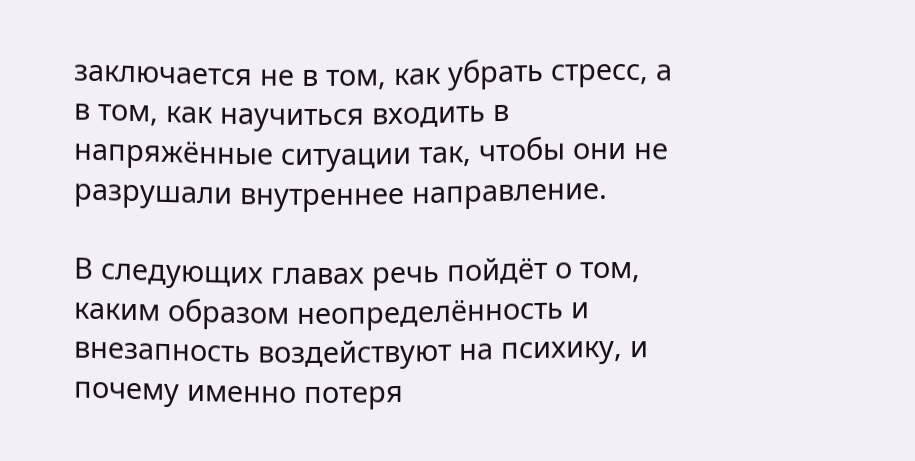заключается не в том, как убрать стресс, а в том, как научиться входить в напряжённые ситуации так, чтобы они не разрушали внутреннее направление.

В следующих главах речь пойдёт о том, каким образом неопределённость и внезапность воздействуют на психику, и почему именно потеря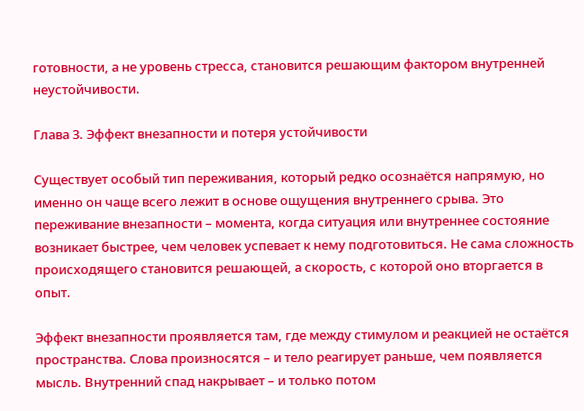готовности, а не уровень стресса, становится решающим фактором внутренней неустойчивости.

Глава 3. Эффект внезапности и потеря устойчивости

Существует особый тип переживания, который редко осознаётся напрямую, но именно он чаще всего лежит в основе ощущения внутреннего срыва. Это переживание внезапности – момента, когда ситуация или внутреннее состояние возникает быстрее, чем человек успевает к нему подготовиться. Не сама сложность происходящего становится решающей, а скорость, с которой оно вторгается в опыт.

Эффект внезапности проявляется там, где между стимулом и реакцией не остаётся пространства. Слова произносятся – и тело реагирует раньше, чем появляется мысль. Внутренний спад накрывает – и только потом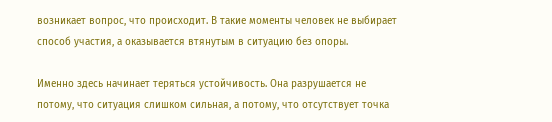возникает вопрос, что происходит. В такие моменты человек не выбирает способ участия, а оказывается втянутым в ситуацию без опоры.

Именно здесь начинает теряться устойчивость. Она разрушается не потому, что ситуация слишком сильная, а потому, что отсутствует точка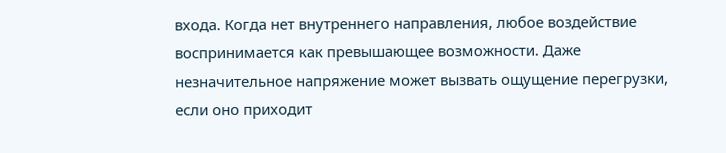входа. Когда нет внутреннего направления, любое воздействие воспринимается как превышающее возможности. Даже незначительное напряжение может вызвать ощущение перегрузки, если оно приходит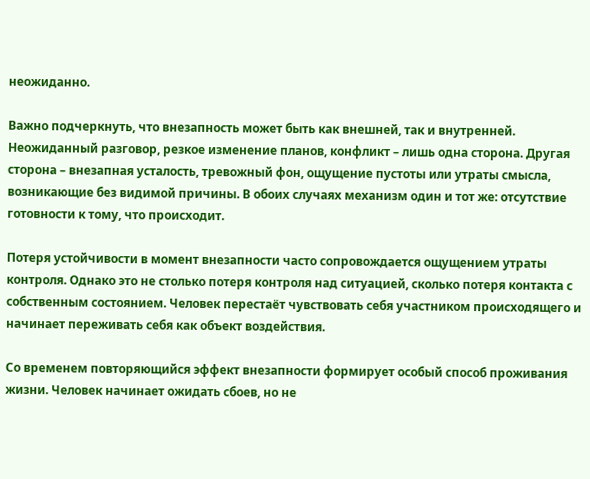неожиданно.

Важно подчеркнуть, что внезапность может быть как внешней, так и внутренней. Неожиданный разговор, резкое изменение планов, конфликт – лишь одна сторона. Другая сторона – внезапная усталость, тревожный фон, ощущение пустоты или утраты смысла, возникающие без видимой причины. В обоих случаях механизм один и тот же: отсутствие готовности к тому, что происходит.

Потеря устойчивости в момент внезапности часто сопровождается ощущением утраты контроля. Однако это не столько потеря контроля над ситуацией, сколько потеря контакта с собственным состоянием. Человек перестаёт чувствовать себя участником происходящего и начинает переживать себя как объект воздействия.

Со временем повторяющийся эффект внезапности формирует особый способ проживания жизни. Человек начинает ожидать сбоев, но не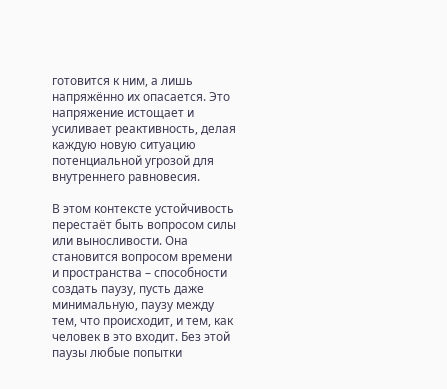готовится к ним, а лишь напряжённо их опасается. Это напряжение истощает и усиливает реактивность, делая каждую новую ситуацию потенциальной угрозой для внутреннего равновесия.

В этом контексте устойчивость перестаёт быть вопросом силы или выносливости. Она становится вопросом времени и пространства – способности создать паузу, пусть даже минимальную, паузу между тем, что происходит, и тем, как человек в это входит. Без этой паузы любые попытки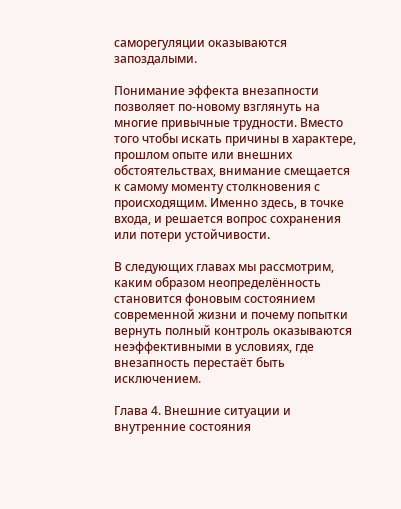саморегуляции оказываются запоздалыми.

Понимание эффекта внезапности позволяет по-новому взглянуть на многие привычные трудности. Вместо того чтобы искать причины в характере, прошлом опыте или внешних обстоятельствах, внимание смещается к самому моменту столкновения с происходящим. Именно здесь, в точке входа, и решается вопрос сохранения или потери устойчивости.

В следующих главах мы рассмотрим, каким образом неопределённость становится фоновым состоянием современной жизни и почему попытки вернуть полный контроль оказываются неэффективными в условиях, где внезапность перестаёт быть исключением.

Глава 4. Внешние ситуации и внутренние состояния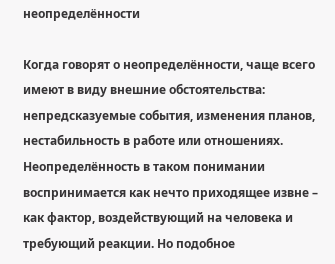неопределённости

Когда говорят о неопределённости, чаще всего имеют в виду внешние обстоятельства: непредсказуемые события, изменения планов, нестабильность в работе или отношениях. Неопределённость в таком понимании воспринимается как нечто приходящее извне – как фактор, воздействующий на человека и требующий реакции. Но подобное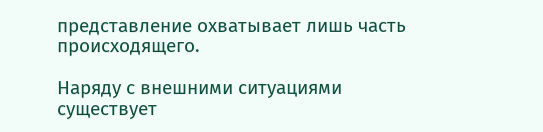представление охватывает лишь часть происходящего.

Наряду с внешними ситуациями существует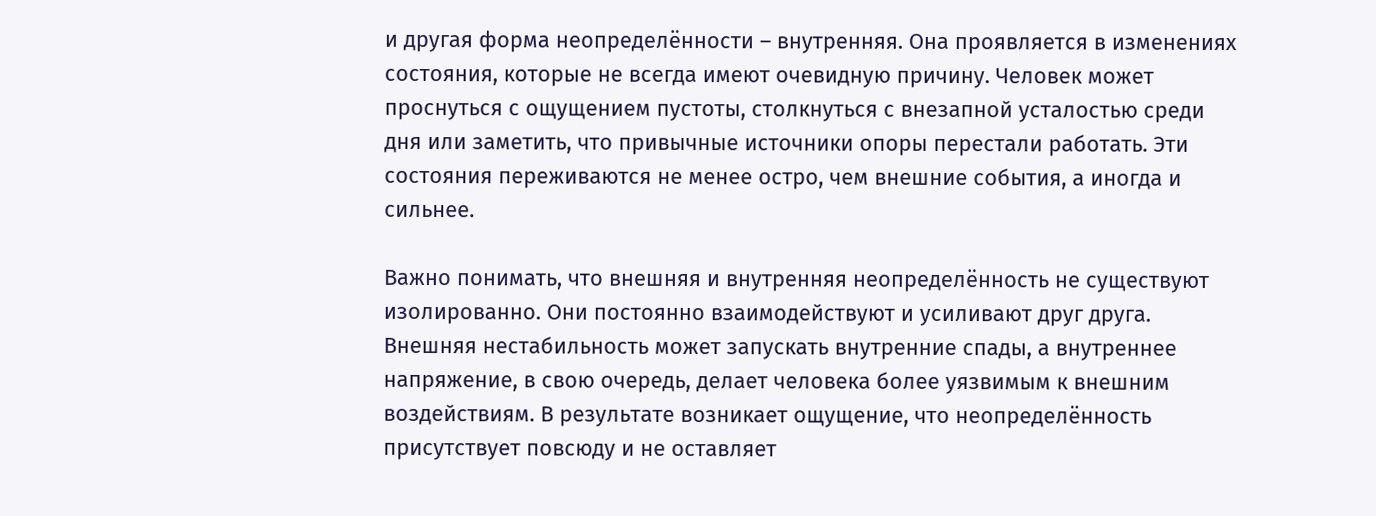и другая форма неопределённости – внутренняя. Она проявляется в изменениях состояния, которые не всегда имеют очевидную причину. Человек может проснуться с ощущением пустоты, столкнуться с внезапной усталостью среди дня или заметить, что привычные источники опоры перестали работать. Эти состояния переживаются не менее остро, чем внешние события, а иногда и сильнее.

Важно понимать, что внешняя и внутренняя неопределённость не существуют изолированно. Они постоянно взаимодействуют и усиливают друг друга. Внешняя нестабильность может запускать внутренние спады, а внутреннее напряжение, в свою очередь, делает человека более уязвимым к внешним воздействиям. В результате возникает ощущение, что неопределённость присутствует повсюду и не оставляет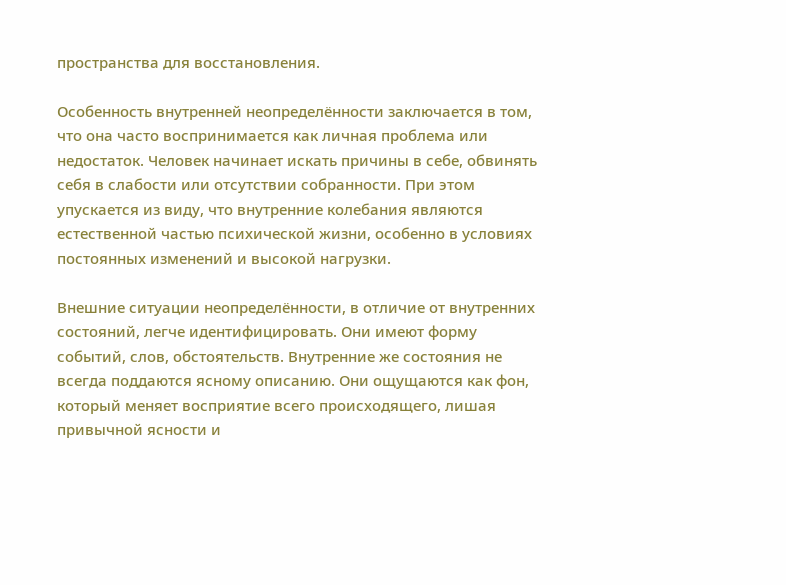пространства для восстановления.

Особенность внутренней неопределённости заключается в том, что она часто воспринимается как личная проблема или недостаток. Человек начинает искать причины в себе, обвинять себя в слабости или отсутствии собранности. При этом упускается из виду, что внутренние колебания являются естественной частью психической жизни, особенно в условиях постоянных изменений и высокой нагрузки.

Внешние ситуации неопределённости, в отличие от внутренних состояний, легче идентифицировать. Они имеют форму событий, слов, обстоятельств. Внутренние же состояния не всегда поддаются ясному описанию. Они ощущаются как фон, который меняет восприятие всего происходящего, лишая привычной ясности и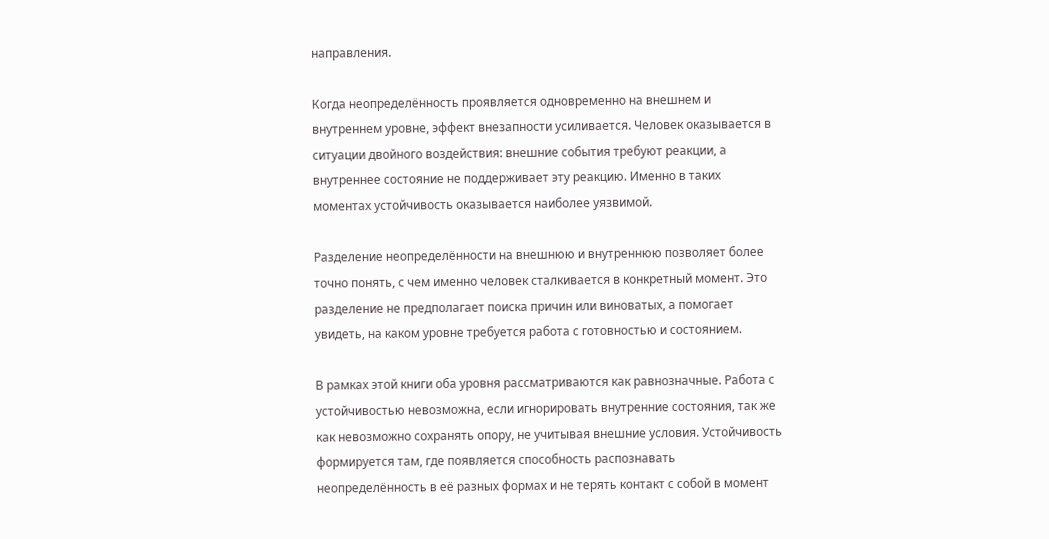направления.

Когда неопределённость проявляется одновременно на внешнем и внутреннем уровне, эффект внезапности усиливается. Человек оказывается в ситуации двойного воздействия: внешние события требуют реакции, а внутреннее состояние не поддерживает эту реакцию. Именно в таких моментах устойчивость оказывается наиболее уязвимой.

Разделение неопределённости на внешнюю и внутреннюю позволяет более точно понять, с чем именно человек сталкивается в конкретный момент. Это разделение не предполагает поиска причин или виноватых, а помогает увидеть, на каком уровне требуется работа с готовностью и состоянием.

В рамках этой книги оба уровня рассматриваются как равнозначные. Работа с устойчивостью невозможна, если игнорировать внутренние состояния, так же как невозможно сохранять опору, не учитывая внешние условия. Устойчивость формируется там, где появляется способность распознавать неопределённость в её разных формах и не терять контакт с собой в момент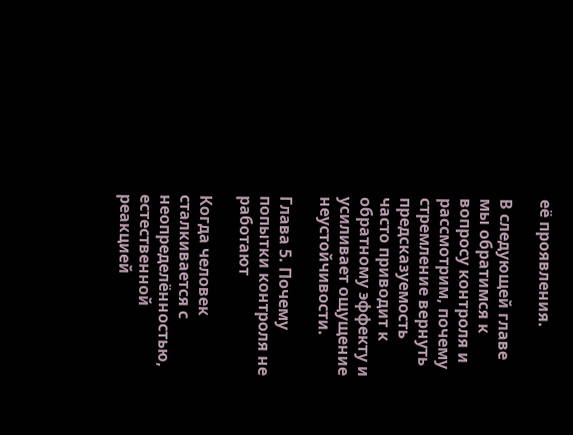её проявления.

В следующей главе мы обратимся к вопросу контроля и рассмотрим, почему стремление вернуть предсказуемость часто приводит к обратному эффекту и усиливает ощущение неустойчивости.

Глава 5. Почему попытки контроля не работают

Когда человек сталкивается с неопределённостью, естественной реакцией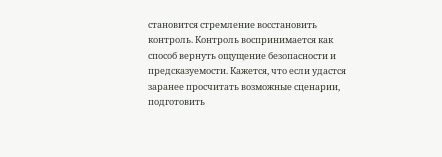становится стремление восстановить контроль. Контроль воспринимается как способ вернуть ощущение безопасности и предсказуемости. Кажется, что если удастся заранее просчитать возможные сценарии, подготовить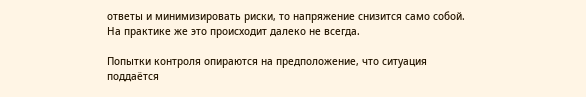ответы и минимизировать риски, то напряжение снизится само собой. На практике же это происходит далеко не всегда.

Попытки контроля опираются на предположение, что ситуация поддаётся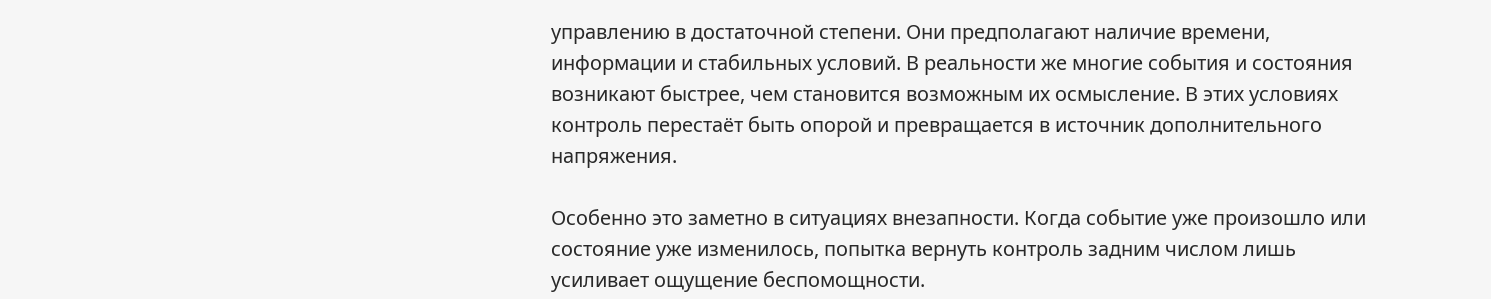управлению в достаточной степени. Они предполагают наличие времени, информации и стабильных условий. В реальности же многие события и состояния возникают быстрее, чем становится возможным их осмысление. В этих условиях контроль перестаёт быть опорой и превращается в источник дополнительного напряжения.

Особенно это заметно в ситуациях внезапности. Когда событие уже произошло или состояние уже изменилось, попытка вернуть контроль задним числом лишь усиливает ощущение беспомощности.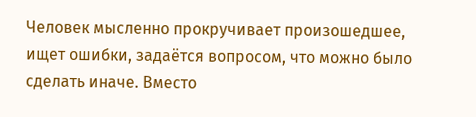Человек мысленно прокручивает произошедшее, ищет ошибки, задаётся вопросом, что можно было сделать иначе. Вместо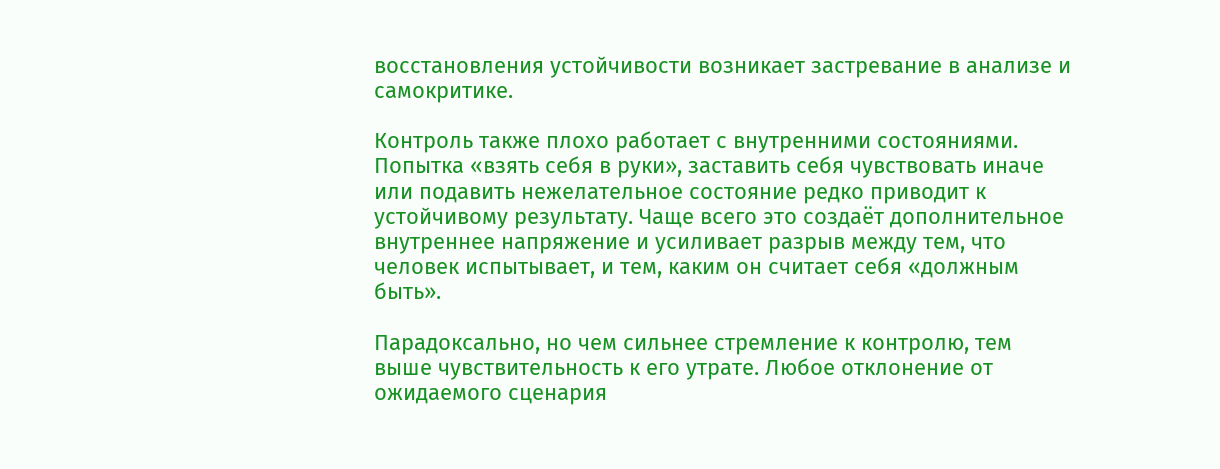восстановления устойчивости возникает застревание в анализе и самокритике.

Контроль также плохо работает с внутренними состояниями. Попытка «взять себя в руки», заставить себя чувствовать иначе или подавить нежелательное состояние редко приводит к устойчивому результату. Чаще всего это создаёт дополнительное внутреннее напряжение и усиливает разрыв между тем, что человек испытывает, и тем, каким он считает себя «должным быть».

Парадоксально, но чем сильнее стремление к контролю, тем выше чувствительность к его утрате. Любое отклонение от ожидаемого сценария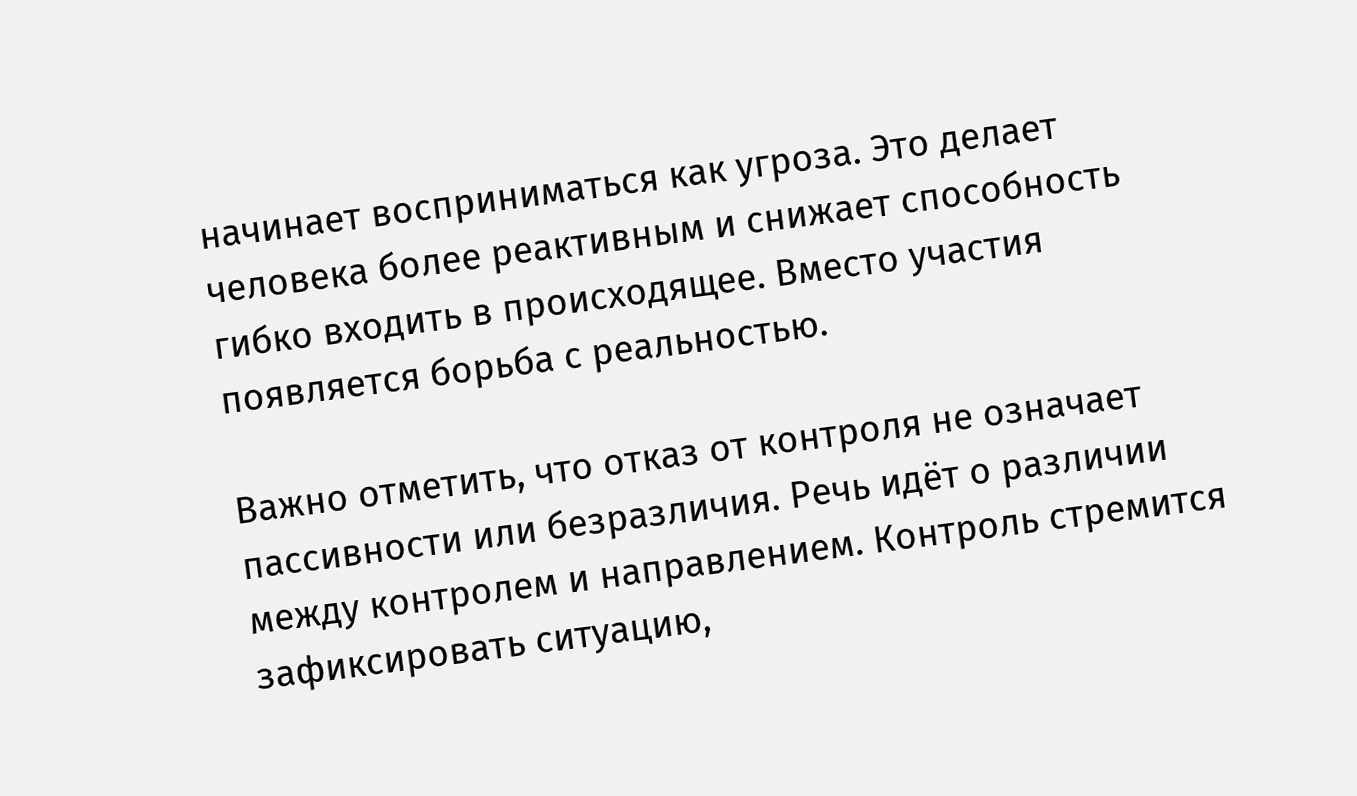начинает восприниматься как угроза. Это делает человека более реактивным и снижает способность гибко входить в происходящее. Вместо участия появляется борьба с реальностью.

Важно отметить, что отказ от контроля не означает пассивности или безразличия. Речь идёт о различии между контролем и направлением. Контроль стремится зафиксировать ситуацию,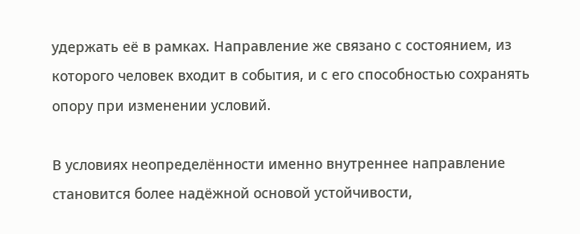удержать её в рамках. Направление же связано с состоянием, из которого человек входит в события, и с его способностью сохранять опору при изменении условий.

В условиях неопределённости именно внутреннее направление становится более надёжной основой устойчивости,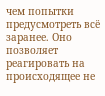чем попытки предусмотреть всё заранее. Оно позволяет реагировать на происходящее не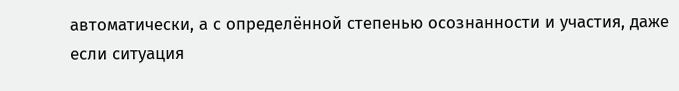автоматически, а с определённой степенью осознанности и участия, даже если ситуация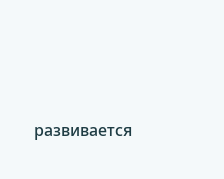развивается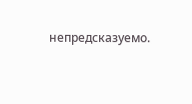непредсказуемо.